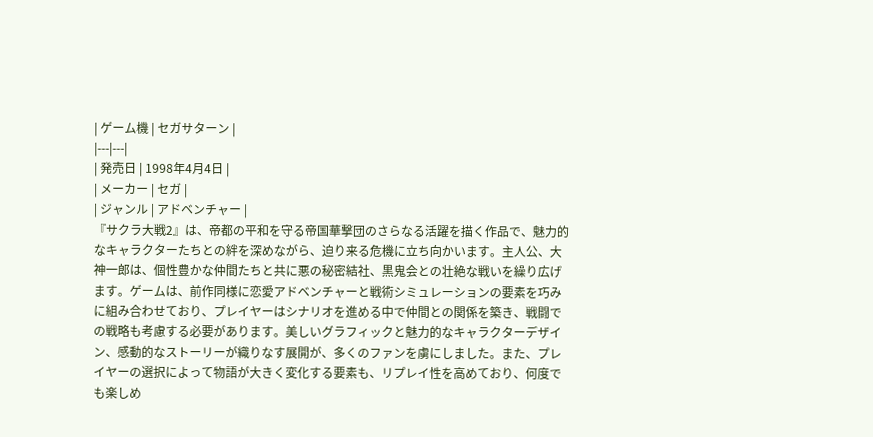| ゲーム機 | セガサターン |
|---|---|
| 発売日 | 1998年4月4日 |
| メーカー | セガ |
| ジャンル | アドベンチャー |
『サクラ大戦2』は、帝都の平和を守る帝国華撃団のさらなる活躍を描く作品で、魅力的なキャラクターたちとの絆を深めながら、迫り来る危機に立ち向かいます。主人公、大神一郎は、個性豊かな仲間たちと共に悪の秘密結社、黒鬼会との壮絶な戦いを繰り広げます。ゲームは、前作同様に恋愛アドベンチャーと戦術シミュレーションの要素を巧みに組み合わせており、プレイヤーはシナリオを進める中で仲間との関係を築き、戦闘での戦略も考慮する必要があります。美しいグラフィックと魅力的なキャラクターデザイン、感動的なストーリーが織りなす展開が、多くのファンを虜にしました。また、プレイヤーの選択によって物語が大きく変化する要素も、リプレイ性を高めており、何度でも楽しめ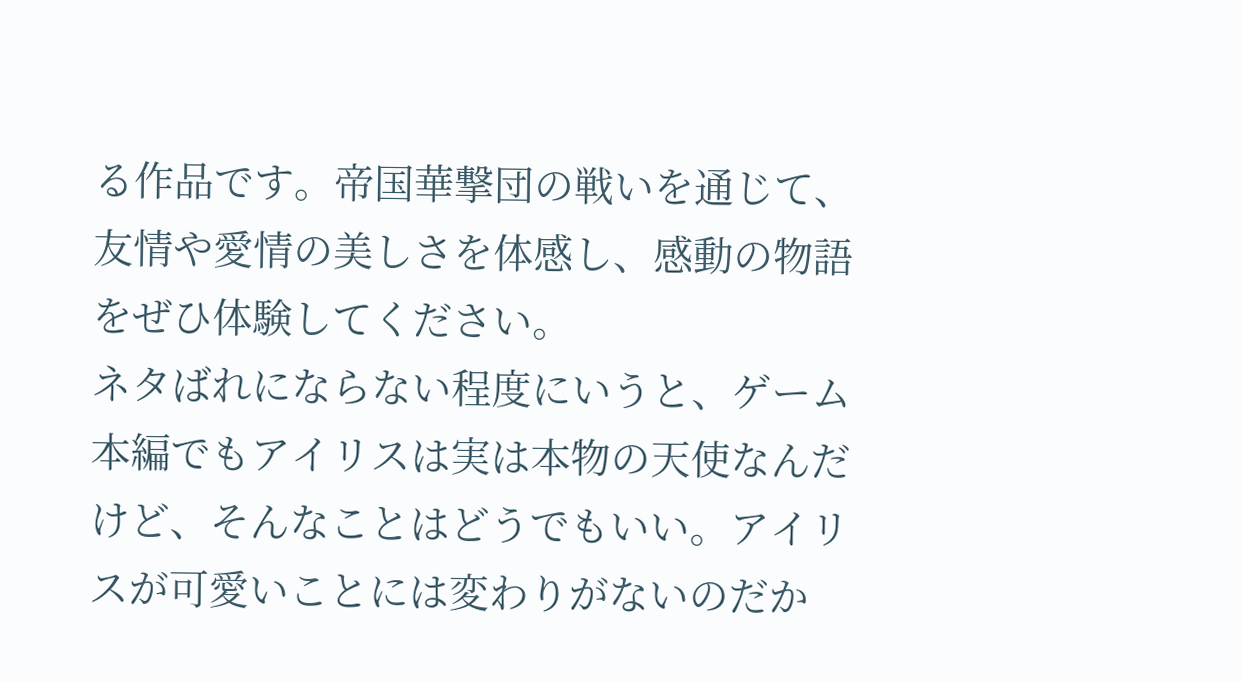る作品です。帝国華撃団の戦いを通じて、友情や愛情の美しさを体感し、感動の物語をぜひ体験してください。
ネタばれにならない程度にいうと、ゲーム本編でもアイリスは実は本物の天使なんだけど、そんなことはどうでもいい。アイリスが可愛いことには変わりがないのだか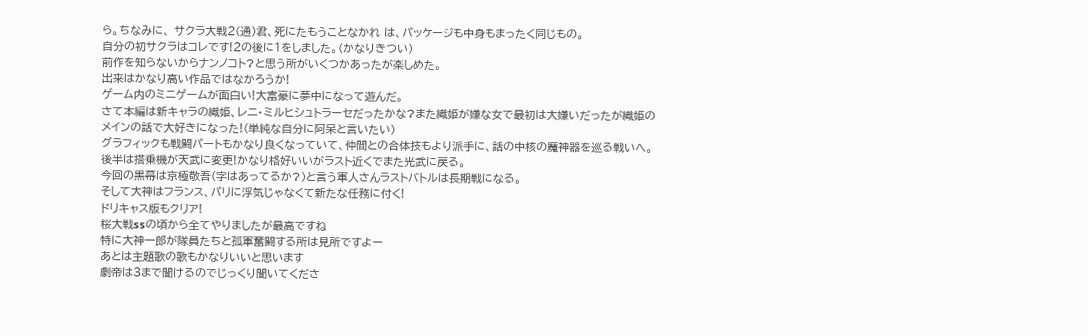ら。ちなみに、 サクラ大戦2(通)君、死にたもうことなかれ は、パッケージも中身もまったく同じもの。
自分の初サクラはコレです!2の後に1をしました。(かなりきつい)
前作を知らないからナンノコト?と思う所がいくつかあったが楽しめた。
出来はかなり高い作品ではなかろうか!
ゲーム内のミニゲームが面白い!大富豪に夢中になって遊んだ。
さて本編は新キャラの織姫、レニ・ミルヒシュトラーセだったかな?また織姫が嫌な女で最初は大嫌いだったが織姫のメインの話で大好きになった!(単純な自分に阿呆と言いたい)
グラフィックも戦闘パートもかなり良くなっていて、仲間との合体技もより派手に、話の中核の魔神器を巡る戦いへ。
後半は搭乗機が天武に変更!かなり格好いいがラスト近くでまた光武に戻る。
今回の黒幕は京極敬吾(字はあってるか?)と言う軍人さんラストバトルは長期戦になる。
そして大神はフランス、パリに浮気じゃなくて新たな任務に付く!
ドリキャス版もクリア!
桜大戦ssの頃から全てやりましたが最高ですね
特に大神一郎が隊員たちと孤軍奮闘する所は見所ですよー
あとは主題歌の歌もかなりいいと思います
劇帝は3まで聞けるのでじっくり聞いてくださ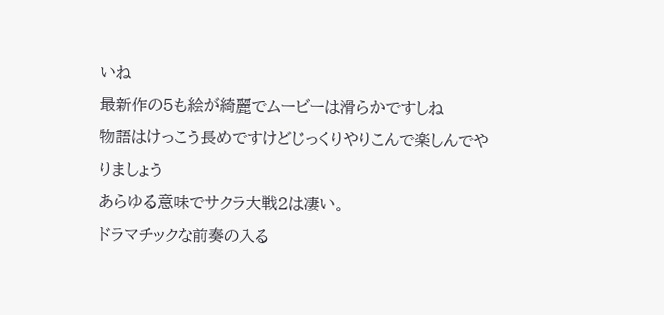いね
最新作の5も絵が綺麗でムービーは滑らかですしね
物語はけっこう長めですけどじっくりやりこんで楽しんでやりましょう
あらゆる意味でサクラ大戦2は凄い。
ドラマチックな前奏の入る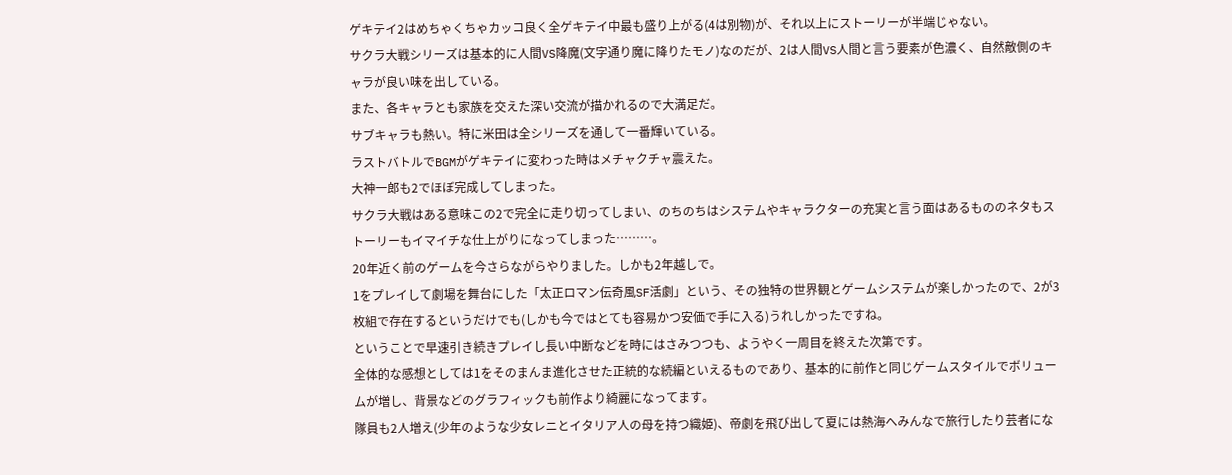ゲキテイ2はめちゃくちゃカッコ良く全ゲキテイ中最も盛り上がる(4は別物)が、それ以上にストーリーが半端じゃない。
サクラ大戦シリーズは基本的に人間VS降魔(文字通り魔に降りたモノ)なのだが、2は人間VS人間と言う要素が色濃く、自然敵側のキャラが良い味を出している。
また、各キャラとも家族を交えた深い交流が描かれるので大満足だ。
サブキャラも熱い。特に米田は全シリーズを通して一番輝いている。
ラストバトルでBGMがゲキテイに変わった時はメチャクチャ震えた。
大神一郎も2でほぼ完成してしまった。
サクラ大戦はある意味この2で完全に走り切ってしまい、のちのちはシステムやキャラクターの充実と言う面はあるもののネタもストーリーもイマイチな仕上がりになってしまった………。
20年近く前のゲームを今さらながらやりました。しかも2年越しで。
1をプレイして劇場を舞台にした「太正ロマン伝奇風SF活劇」という、その独特の世界観とゲームシステムが楽しかったので、2が3枚組で存在するというだけでも(しかも今ではとても容易かつ安価で手に入る)うれしかったですね。
ということで早速引き続きプレイし長い中断などを時にはさみつつも、ようやく一周目を終えた次第です。
全体的な感想としては1をそのまんま進化させた正統的な続編といえるものであり、基本的に前作と同じゲームスタイルでボリュームが増し、背景などのグラフィックも前作より綺麗になってます。
隊員も2人増え(少年のような少女レニとイタリア人の母を持つ織姫)、帝劇を飛び出して夏には熱海へみんなで旅行したり芸者にな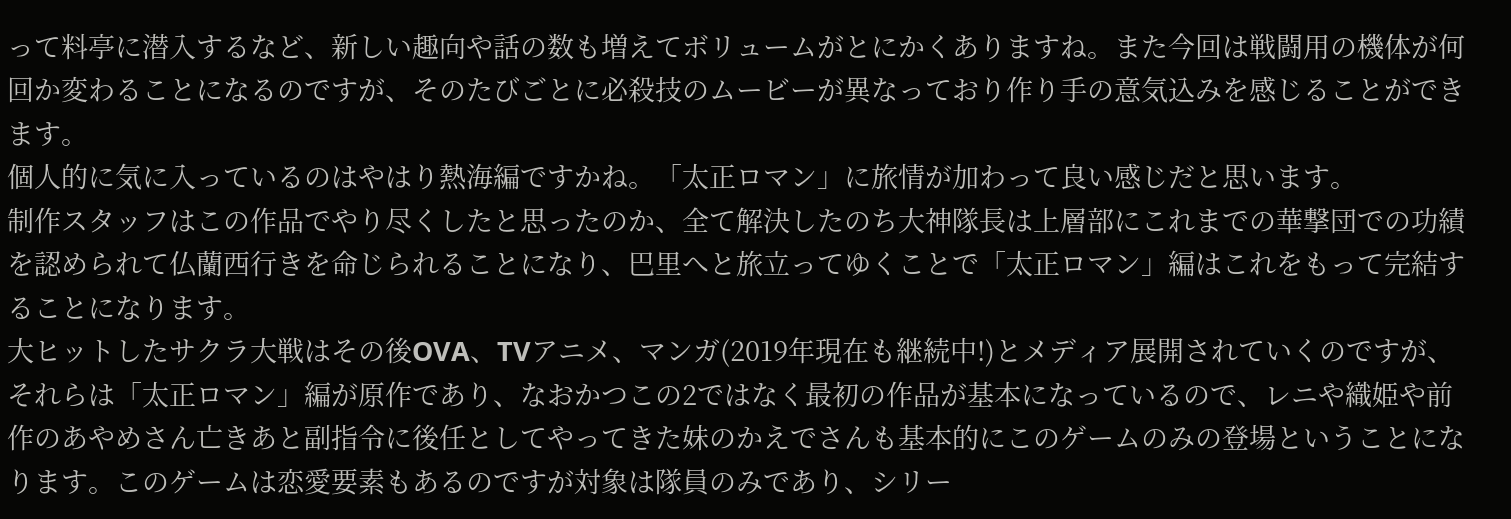って料亭に潜入するなど、新しい趣向や話の数も増えてボリュームがとにかくありますね。また今回は戦闘用の機体が何回か変わることになるのですが、そのたびごとに必殺技のムービーが異なっており作り手の意気込みを感じることができます。
個人的に気に入っているのはやはり熱海編ですかね。「太正ロマン」に旅情が加わって良い感じだと思います。
制作スタッフはこの作品でやり尽くしたと思ったのか、全て解決したのち大神隊長は上層部にこれまでの華撃団での功績を認められて仏蘭西行きを命じられることになり、巴里へと旅立ってゆくことで「太正ロマン」編はこれをもって完結することになります。
大ヒットしたサクラ大戦はその後OVA、TVアニメ、マンガ(2019年現在も継続中!)とメディア展開されていくのですが、それらは「太正ロマン」編が原作であり、なおかつこの2ではなく最初の作品が基本になっているので、レニや織姫や前作のあやめさん亡きあと副指令に後任としてやってきた妹のかえでさんも基本的にこのゲームのみの登場ということになります。このゲームは恋愛要素もあるのですが対象は隊員のみであり、シリー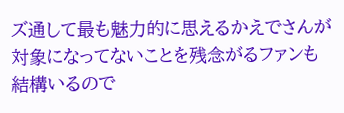ズ通して最も魅力的に思えるかえでさんが対象になってないことを残念がるファンも結構いるので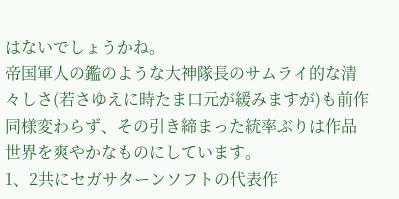はないでしょうかね。
帝国軍人の鑑のような大神隊長のサムライ的な清々しさ(若さゆえに時たま口元が緩みますが)も前作同様変わらず、その引き締まった統率ぶりは作品世界を爽やかなものにしています。
1、2共にセガサターンソフトの代表作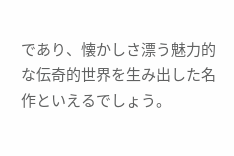であり、懐かしさ漂う魅力的な伝奇的世界を生み出した名作といえるでしょう。